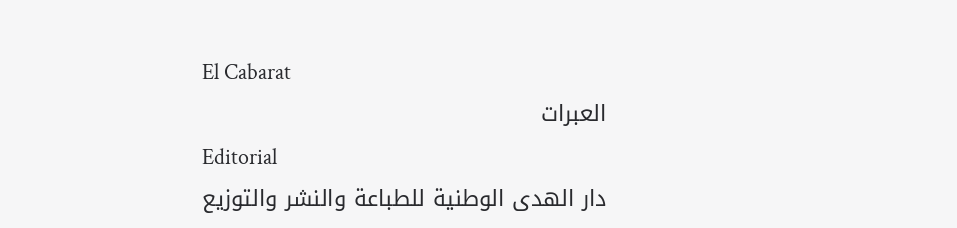El Cabarat
العبرات
Editorial
دار الهدى الوطنية للطباعة والنشر والتوزيع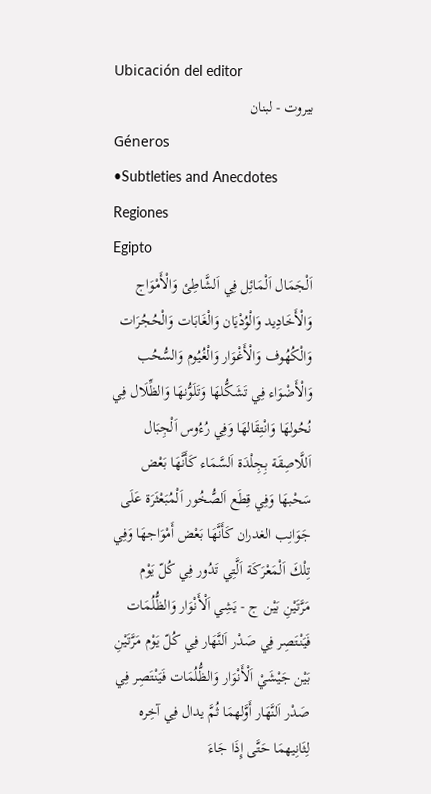Ubicación del editor
بيروت - لبنان
Géneros
•Subtleties and Anecdotes
Regiones
Egipto
اَلْجَمَال اَلْمَائِل فِي اَلشَّاطِئ وَالْأَمْوَاج وَالْأَخَادِيد وَالْوُدْيَان وَالْغَابَات وَالْحُجُرَات وَالْكُهُوف وَالْأَغْوَار وَالْغُيُوم وَالسُّحُب وَالْأَضْوَاء فِي تَشَكُّلهَا وَتَلَوُّنهَا وَالظِّلَال فِي نُحُولهَا وَانْتِقَالهَا وَفِي رُءُوس اَلْجِبَال اَللَّاصِقَة بِجِلْدَة اَلسَّمَاء كَأَنَّهَا بَعْض سَحْبهَا وَفِي قِطَع اَلصُّخُور اَلْمُبَعْثَرَة عَلَى جَوَانِب الغدران كَأَنَّهَا بَعْض أَمْوَاجهَا وَفِي تِلْكَ اَلْمَعْرَكَة اَلَّتِي تَدُور فِي كُلّ يَوْم مَرَّتَيْنِ بَيْن ج - يَشِي اَلْأَنْوَار وَالظُّلُمَات فَيَنْتَصِر فِي صَدْر اَلنَّهَار فِي كُلّ يَوْم مَرَّتَيْنِ بَيْن جَيْشَيْ اَلْأَنْوَار وَالظُّلُمَات فَيَنْتَصِر فِي صَدْر اَلنَّهَار أَوَّلهمَا ثُمَّ يدال فِي آخِره لِثَانِيهمَا حَتَّى إِذَا جَاءَ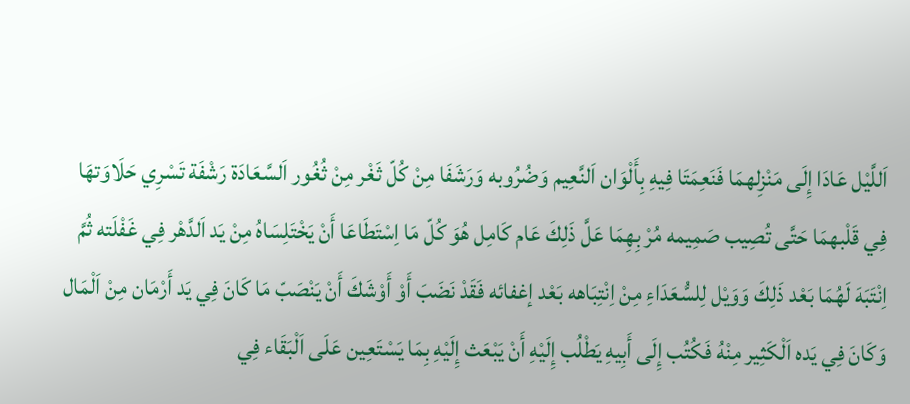اَللَّيْل عَادَا إِلَى مَنْزِلهمَا فَنَعِمَتَا فِيهِ بِأَلْوَان اَلنَّعِيم وَضُرُوبه وَرَشَفَا مِنْ كُلّ ثَغْر مِنْ ثُغُور اَلسَّعَادَة رَشْفَة تَسْرِي حَلَاوَتهَا فِي قَلْبهمَا حَتَّى تُصِيب صَمِيمه مُرْ بِهِمَا عَلَّ ذَلِكَ عَام كَامِل هُوَ كُلّ مَا اِسْتَطَاعَا أَنْ يَخْتَلِسَاهُ مِنْ يَد اَلدَّهْر فِي غَفْلَته ثُمَّ اِنْتَبَهَ لَهُمَا بَعْد ذَلِكَ وَوَيْل لِلسُّعَدَاءِ مِنْ اِنْتِبَاهه بَعْد إغفائه فَقَدْ نَضَبَ أَوْ أَوْشَكَ أَنْ يَنْصَبّ مَا كَانَ فِي يَد أَرْمَان مِنْ اَلْمَال وَكَانَ فِي يَده اَلْكَثِير مِنْهُ فَكُتُب إِلَى أَبِيهِ يَطْلُب إِلَيْهِ أَنْ يَبْعَث إِلَيْهِ بِمَا يَسْتَعِين عَلَى اَلْبَقَاء فِي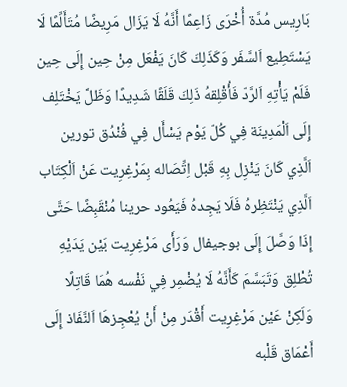بَارِيس مُدَّة أُخْرَى زَاعِمًا أَنَّهُ لَا يَزَال مَرِيضًا مُتَأَلِّمًا لَا يَسْتَطِيع اَلسَّفَر وَكَذَلِكَ كَانَ يَفْعَل مِنْ حِين إِلَى حِين فَلَمْ يَأْتِهِ اَلرَّدّ فَأُقْلِقهُ ذَلِكَ قَلَقًا شَدِيدًا وَظَلَّ يَخْتَلِف إِلَى اَلْمَدِينَة فِي كُلّ يَوْم يَسْأَل فِي فُنْدُق تورين اَلَّذِي كَانَ يَنْزِل بِهِ قَبْل اِتِّصَاله بِمَرْغِرِيت عَنْ اَلْكِتَاب اَلَّذِي يَنْتَظِرهُ فَلَا يَجِدهُ فَيَعُود حرينا مُنْقَبِضًا حَتَّى إِذَا وَصَّلَ إِلَى بوجيفال وَرَأَى مَرْغِرِيت بَيْن يَدَيْهِ تُطْلِق وَتَبَسَّمَ كَأَنَّهُ لَا يُضْمِر فِي نَفْسه هُمَا قَاتِلًا وَلَكِنْ عَيْن مَرْغِرِيت أَقْدَر مِنْ أَنْ يُعْجِزهَا اَلنَّفَاذ إِلَى أَعْمَاق قَلْبه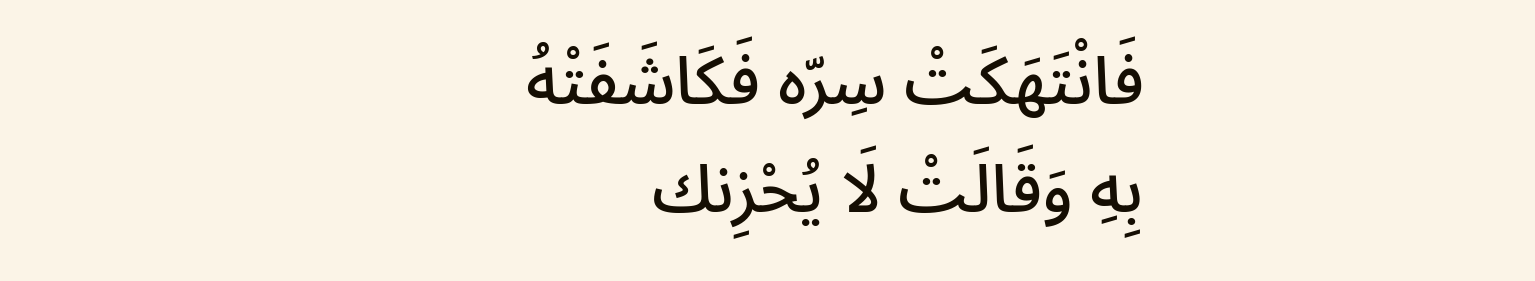فَانْتَهَكَتْ سِرّه فَكَاشَفَتْهُ بِهِ وَقَالَتْ لَا يُحْزِنك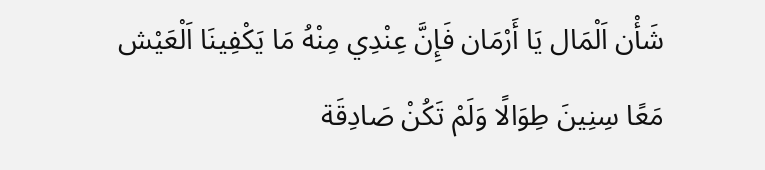شَأْن اَلْمَال يَا أَرْمَان فَإِنَّ عِنْدِي مِنْهُ مَا يَكْفِينَا اَلْعَيْش مَعًا سِنِينَ طِوَالًا وَلَمْ تَكُنْ صَادِقَة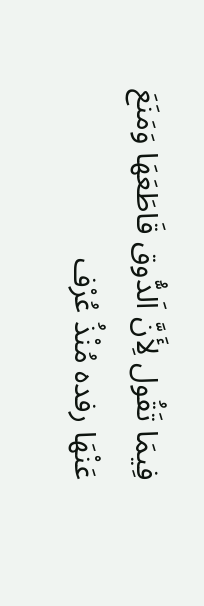فِيمَا تَقُول لِأَنَّ اَلدُّوق قَاطَعَهَا وَمَنَعَ عَنْهَا رفده مُنْذُ عُرْف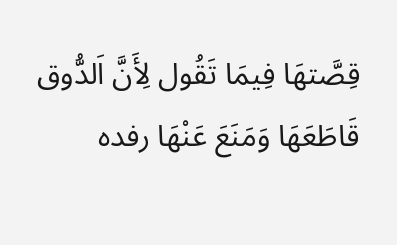قِصَّتهَا فِيمَا تَقُول لِأَنَّ اَلدُّوق قَاطَعَهَا وَمَنَعَ عَنْهَا رفده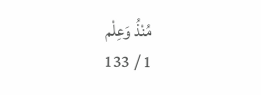مُنْذُ وَعِلْم
1 / 133